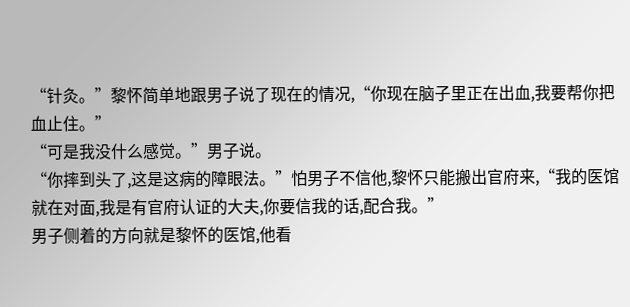“针灸。”黎怀简单地跟男子说了现在的情况,“你现在脑子里正在出血,我要帮你把血止住。”
“可是我没什么感觉。”男子说。
“你摔到头了,这是这病的障眼法。”怕男子不信他,黎怀只能搬出官府来,“我的医馆就在对面,我是有官府认证的大夫,你要信我的话,配合我。”
男子侧着的方向就是黎怀的医馆,他看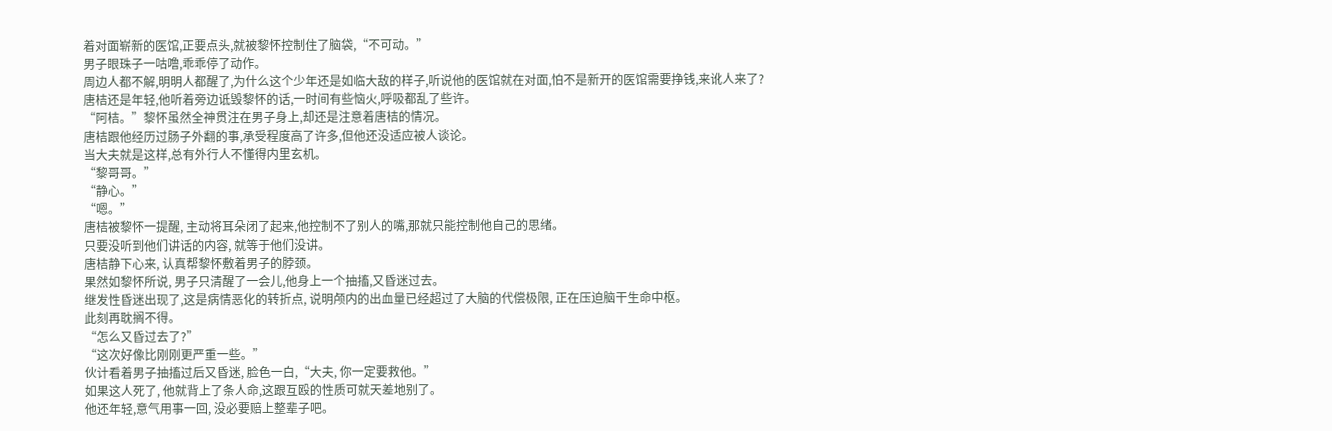着对面崭新的医馆,正要点头,就被黎怀控制住了脑袋,“不可动。”
男子眼珠子一咕噜,乖乖停了动作。
周边人都不解,明明人都醒了,为什么这个少年还是如临大敌的样子,听说他的医馆就在对面,怕不是新开的医馆需要挣钱,来讹人来了?
唐桔还是年轻,他听着旁边诋毁黎怀的话,一时间有些恼火,呼吸都乱了些许。
“阿桔。”黎怀虽然全神贯注在男子身上,却还是注意着唐桔的情况。
唐桔跟他经历过肠子外翻的事,承受程度高了许多,但他还没适应被人谈论。
当大夫就是这样,总有外行人不懂得内里玄机。
“黎哥哥。”
“静心。”
“嗯。”
唐桔被黎怀一提醒, 主动将耳朵闭了起来,他控制不了别人的嘴,那就只能控制他自己的思绪。
只要没听到他们讲话的内容, 就等于他们没讲。
唐桔静下心来, 认真帮黎怀敷着男子的脖颈。
果然如黎怀所说, 男子只清醒了一会儿,他身上一个抽搐,又昏迷过去。
继发性昏迷出现了,这是病情恶化的转折点, 说明颅内的出血量已经超过了大脑的代偿极限, 正在压迫脑干生命中枢。
此刻再耽搁不得。
“怎么又昏过去了?”
“这次好像比刚刚更严重一些。”
伙计看着男子抽搐过后又昏迷, 脸色一白,“大夫, 你一定要救他。”
如果这人死了, 他就背上了条人命,这跟互殴的性质可就天差地别了。
他还年轻,意气用事一回, 没必要赔上整辈子吧。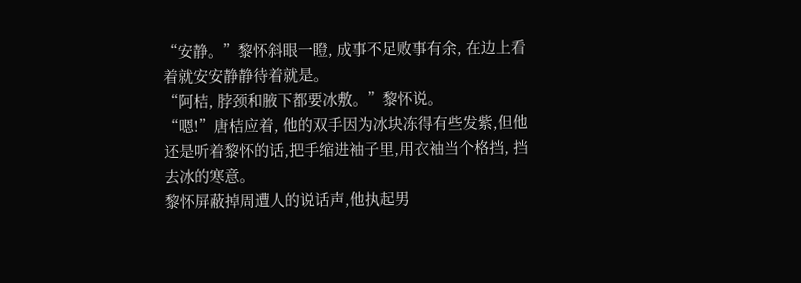“安静。”黎怀斜眼一瞪, 成事不足败事有余, 在边上看着就安安静静待着就是。
“阿桔, 脖颈和腋下都要冰敷。”黎怀说。
“嗯!”唐桔应着, 他的双手因为冰块冻得有些发紫,但他还是听着黎怀的话,把手缩进袖子里,用衣袖当个格挡, 挡去冰的寒意。
黎怀屏蔽掉周遭人的说话声,他执起男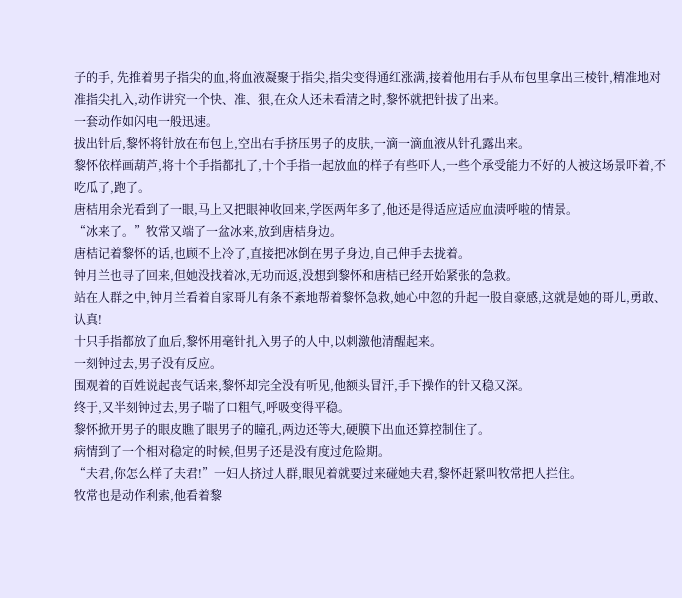子的手, 先推着男子指尖的血,将血液凝聚于指尖,指尖变得通红涨满,接着他用右手从布包里拿出三棱针,精准地对准指尖扎入,动作讲究一个快、准、狠,在众人还未看清之时,黎怀就把针拔了出来。
一套动作如闪电一般迅速。
拔出针后,黎怀将针放在布包上,空出右手挤压男子的皮肤,一滴一滴血液从针孔露出来。
黎怀依样画葫芦,将十个手指都扎了,十个手指一起放血的样子有些吓人,一些个承受能力不好的人被这场景吓着,不吃瓜了,跑了。
唐桔用余光看到了一眼,马上又把眼神收回来,学医两年多了,他还是得适应适应血渍呼啦的情景。
“冰来了。”牧常又端了一盆冰来,放到唐桔身边。
唐桔记着黎怀的话,也顾不上冷了,直接把冰倒在男子身边,自己伸手去拢着。
钟月兰也寻了回来,但她没找着冰,无功而返,没想到黎怀和唐桔已经开始紧张的急救。
站在人群之中,钟月兰看着自家哥儿有条不紊地帮着黎怀急救,她心中忽的升起一股自豪感,这就是她的哥儿,勇敢、认真!
十只手指都放了血后,黎怀用毫针扎入男子的人中,以刺激他清醒起来。
一刻钟过去,男子没有反应。
围观着的百姓说起丧气话来,黎怀却完全没有听见,他额头冒汗,手下操作的针又稳又深。
终于,又半刻钟过去,男子喘了口粗气,呼吸变得平稳。
黎怀掀开男子的眼皮瞧了眼男子的瞳孔,两边还等大,硬膜下出血还算控制住了。
病情到了一个相对稳定的时候,但男子还是没有度过危险期。
“夫君,你怎么样了夫君!”一妇人挤过人群,眼见着就要过来碰她夫君,黎怀赶紧叫牧常把人拦住。
牧常也是动作利索,他看着黎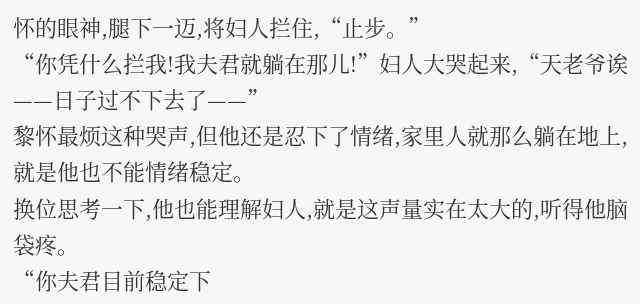怀的眼神,腿下一迈,将妇人拦住,“止步。”
“你凭什么拦我!我夫君就躺在那儿!”妇人大哭起来,“天老爷诶——日子过不下去了——”
黎怀最烦这种哭声,但他还是忍下了情绪,家里人就那么躺在地上,就是他也不能情绪稳定。
换位思考一下,他也能理解妇人,就是这声量实在太大的,听得他脑袋疼。
“你夫君目前稳定下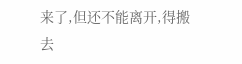来了,但还不能离开,得搬去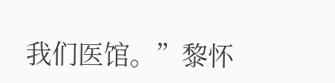我们医馆。”黎怀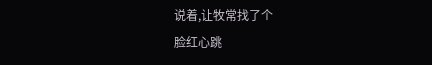说着,让牧常找了个
脸红心跳